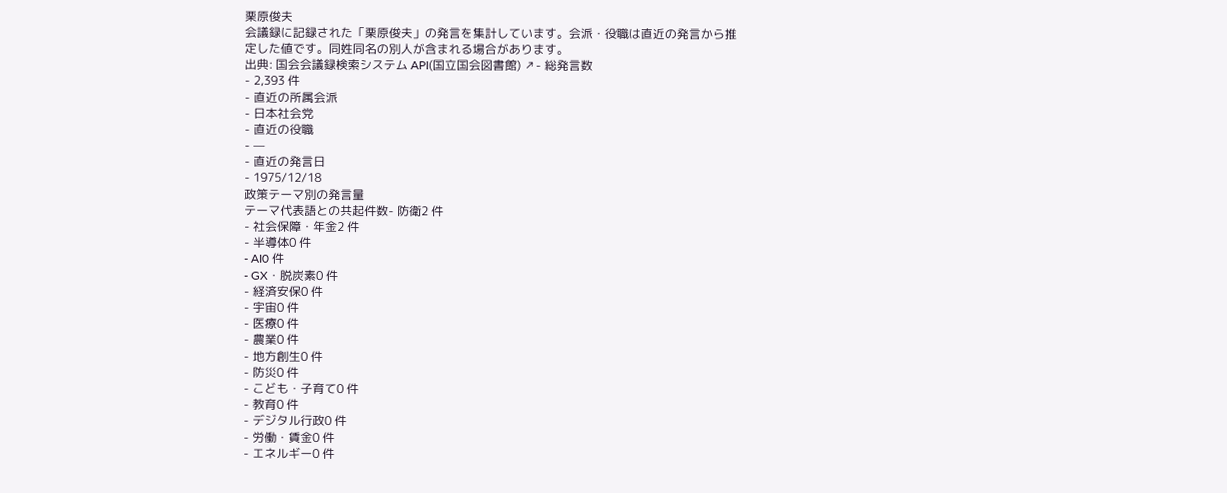栗原俊夫
会議録に記録された「栗原俊夫」の発言を集計しています。会派・役職は直近の発言から推定した値です。同姓同名の別人が含まれる場合があります。
出典: 国会会議録検索システム API(国立国会図書館) ↗- 総発言数
- 2,393 件
- 直近の所属会派
- 日本社会党
- 直近の役職
- —
- 直近の発言日
- 1975/12/18
政策テーマ別の発言量
テーマ代表語との共起件数- 防衛2 件
- 社会保障・年金2 件
- 半導体0 件
- AI0 件
- GX・脱炭素0 件
- 経済安保0 件
- 宇宙0 件
- 医療0 件
- 農業0 件
- 地方創生0 件
- 防災0 件
- こども・子育て0 件
- 教育0 件
- デジタル行政0 件
- 労働・賃金0 件
- エネルギー0 件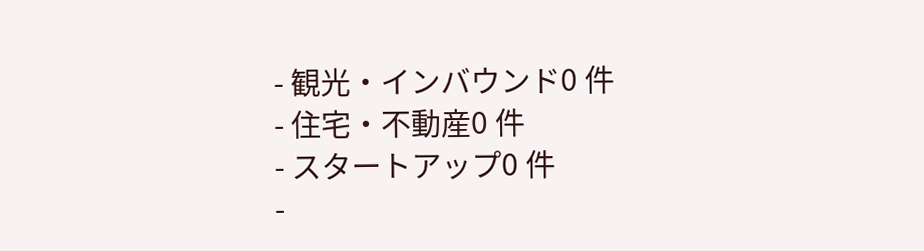- 観光・インバウンド0 件
- 住宅・不動産0 件
- スタートアップ0 件
-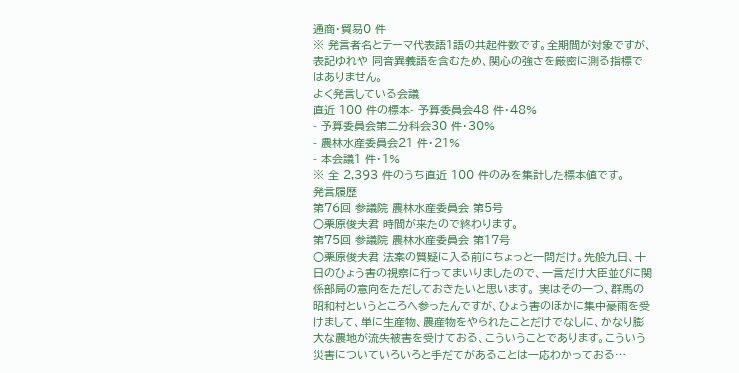通商・貿易0 件
※ 発言者名とテーマ代表語1語の共起件数です。全期間が対象ですが、表記ゆれや 同音異義語を含むため、関心の強さを厳密に測る指標ではありません。
よく発言している会議
直近 100 件の標本- 予算委員会48 件・48%
- 予算委員会第二分科会30 件・30%
- 農林水産委員会21 件・21%
- 本会議1 件・1%
※ 全 2,393 件のうち直近 100 件のみを集計した標本値です。
発言履歴
第76回 参議院 農林水産委員会 第5号
○栗原俊夫君 時間が来たので終わります。
第75回 参議院 農林水産委員会 第17号
○栗原俊夫君 法案の質疑に入る前にちょっと一問だけ。先般九日、十日のひょう害の視察に行ってまいりましたので、一言だけ大臣並びに関係部局の意向をただしておきたいと思います。 実はその一つ、群馬の昭和村というところへ参ったんですが、ひょう害のほかに集中豪雨を受けまして、単に生産物、農産物をやられたことだけでなしに、かなり膨大な農地が流失被害を受けておる、こういうことであります。こういう災害についていろいろと手だてがあることは一応わかっておる…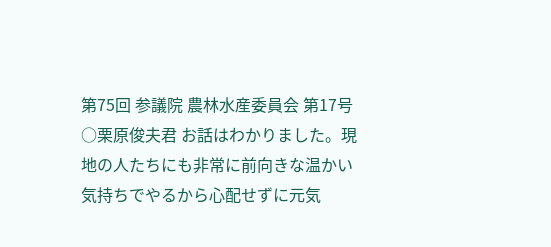第75回 参議院 農林水産委員会 第17号
○栗原俊夫君 お話はわかりました。現地の人たちにも非常に前向きな温かい気持ちでやるから心配せずに元気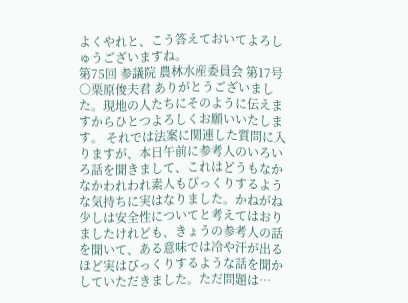よくやれと、こう答えておいてよろしゅうございますね。
第75回 参議院 農林水産委員会 第17号
○栗原俊夫君 ありがとうございました。現地の人たちにそのように伝えますからひとつよろしくお願いいたします。 それでは法案に関連した質問に入りますが、本日午前に参考人のいろいろ話を聞きまして、これはどうもなかなかわれわれ素人もびっくりするような気持ちに実はなりました。かねがね少しは安全性についてと考えてはおりましたけれども、きょうの参考人の話を聞いて、ある意味では冷や汗が出るほど実はびっくりするような話を聞かしていただきました。ただ問題は…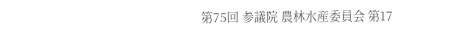第75回 参議院 農林水産委員会 第17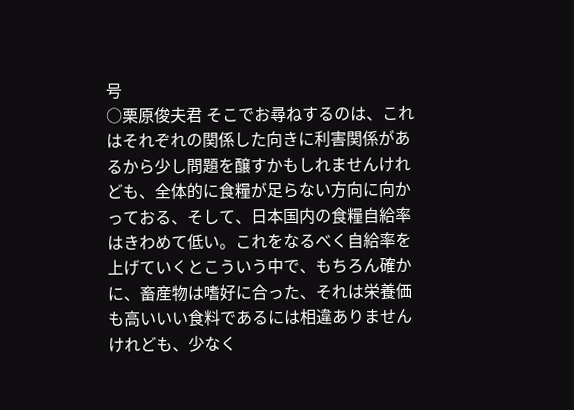号
○栗原俊夫君 そこでお尋ねするのは、これはそれぞれの関係した向きに利害関係があるから少し問題を醸すかもしれませんけれども、全体的に食糧が足らない方向に向かっておる、そして、日本国内の食糧自給率はきわめて低い。これをなるべく自給率を上げていくとこういう中で、もちろん確かに、畜産物は嗜好に合った、それは栄養価も高いいい食料であるには相違ありませんけれども、少なく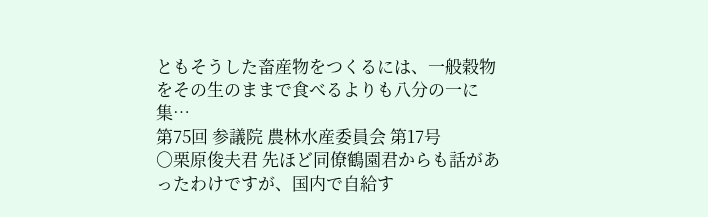ともそうした畜産物をつくるには、一般穀物をその生のままで食べるよりも八分の一に集…
第75回 参議院 農林水産委員会 第17号
○栗原俊夫君 先ほど同僚鶴園君からも話があったわけですが、国内で自給す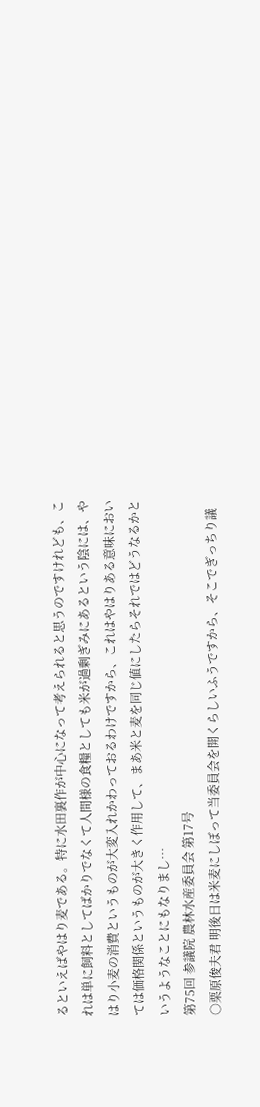るといえばやはり麦である。特に水田裏作が中心になって考えられると思うのですけれども、これは単に飼料としてばかりでなくて人間様の食糧としても米が過剰ぎみにあるという陰には、やはり小麦の消費というものが大変入れかわっておるわけですから、これはやはりある意味においては価格関係というものが大きく作用して、まあ米と麦を同じ値にしたらそれではどうなるかというようなことにもなりまし…
第75回 参議院 農林水産委員会 第17号
○栗原俊夫君 明後日は米麦にしぼって当委員会を開くらしいふうですから、そこでぎっちり議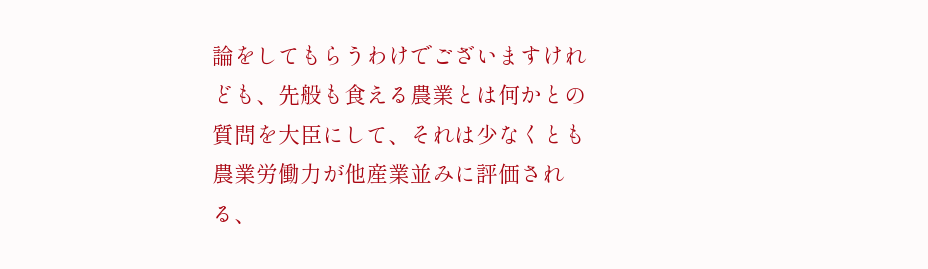論をしてもらうわけでございますけれども、先般も食える農業とは何かとの質問を大臣にして、それは少なくとも農業労働力が他産業並みに評価される、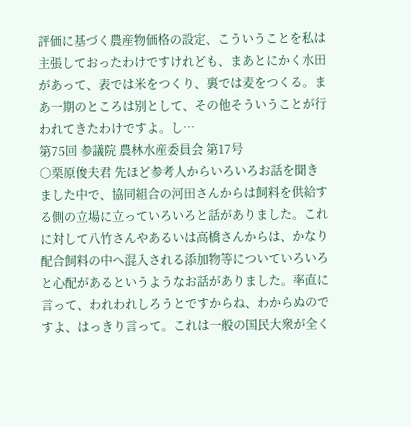評価に基づく農産物価格の設定、こういうことを私は主張しておったわけですけれども、まあとにかく水田があって、表では米をつくり、裏では麦をつくる。まあ一期のところは別として、その他そういうことが行われてきたわけですよ。し…
第75回 参議院 農林水産委員会 第17号
○栗原俊夫君 先ほど参考人からいろいろお話を聞きました中で、協同組合の河田さんからは飼料を供給する側の立場に立っていろいろと話がありました。これに対して八竹さんやあるいは高橋さんからは、かなり配合飼料の中へ混入される添加物等についていろいろと心配があるというようなお話がありました。率直に言って、われわれしろうとですからね、わからぬのですよ、はっきり言って。これは一般の国民大衆が全く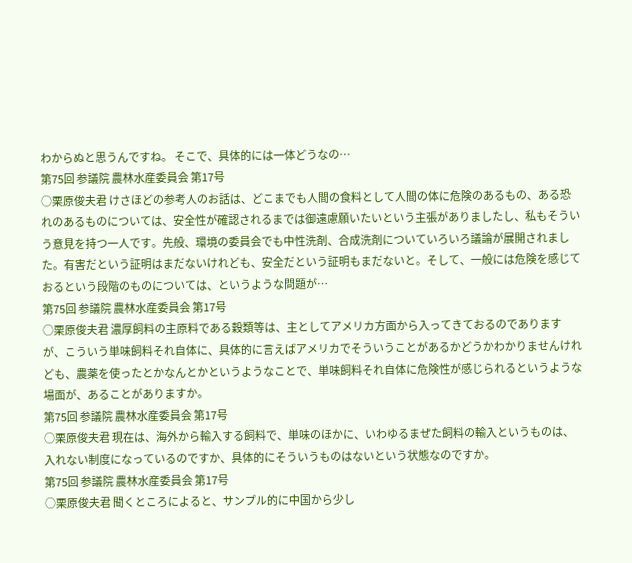わからぬと思うんですね。 そこで、具体的には一体どうなの…
第75回 参議院 農林水産委員会 第17号
○栗原俊夫君 けさほどの参考人のお話は、どこまでも人間の食料として人間の体に危険のあるもの、ある恐れのあるものについては、安全性が確認されるまでは御遠慮願いたいという主張がありましたし、私もそういう意見を持つ一人です。先般、環境の委員会でも中性洗剤、合成洗剤についていろいろ議論が展開されました。有害だという証明はまだないけれども、安全だという証明もまだないと。そして、一般には危険を感じておるという段階のものについては、というような問題が…
第75回 参議院 農林水産委員会 第17号
○栗原俊夫君 濃厚飼料の主原料である穀類等は、主としてアメリカ方面から入ってきておるのでありますが、こういう単味飼料それ自体に、具体的に言えばアメリカでそういうことがあるかどうかわかりませんけれども、農薬を使ったとかなんとかというようなことで、単味飼料それ自体に危険性が感じられるというような場面が、あることがありますか。
第75回 参議院 農林水産委員会 第17号
○栗原俊夫君 現在は、海外から輸入する飼料で、単味のほかに、いわゆるまぜた飼料の輸入というものは、入れない制度になっているのですか、具体的にそういうものはないという状態なのですか。
第75回 参議院 農林水産委員会 第17号
○栗原俊夫君 聞くところによると、サンプル的に中国から少し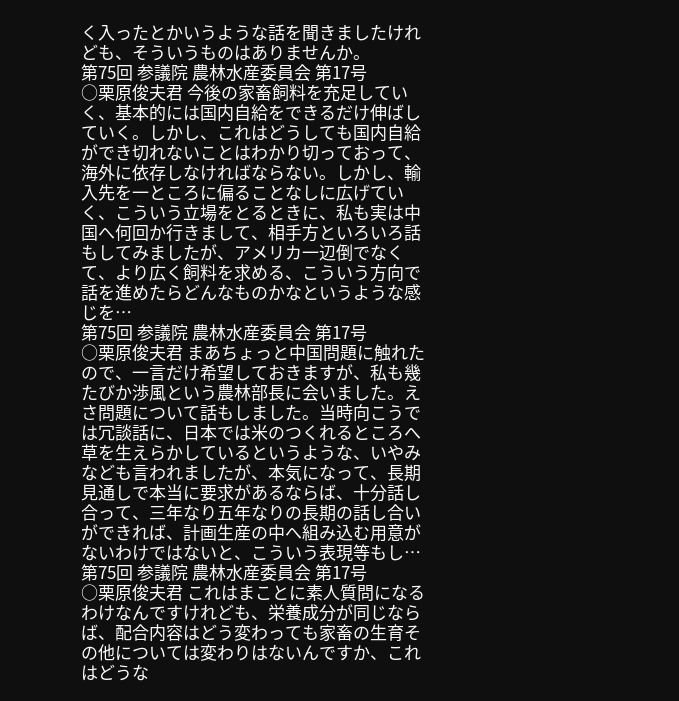く入ったとかいうような話を聞きましたけれども、そういうものはありませんか。
第75回 参議院 農林水産委員会 第17号
○栗原俊夫君 今後の家畜飼料を充足していく、基本的には国内自給をできるだけ伸ばしていく。しかし、これはどうしても国内自給ができ切れないことはわかり切っておって、海外に依存しなければならない。しかし、輸入先を一ところに偏ることなしに広げていく、こういう立場をとるときに、私も実は中国へ何回か行きまして、相手方といろいろ話もしてみましたが、アメリカ一辺倒でなくて、より広く飼料を求める、こういう方向で話を進めたらどんなものかなというような感じを…
第75回 参議院 農林水産委員会 第17号
○栗原俊夫君 まあちょっと中国問題に触れたので、一言だけ希望しておきますが、私も幾たびか渉風という農林部長に会いました。えさ問題について話もしました。当時向こうでは冗談話に、日本では米のつくれるところへ草を生えらかしているというような、いやみなども言われましたが、本気になって、長期見通しで本当に要求があるならば、十分話し合って、三年なり五年なりの長期の話し合いができれば、計画生産の中へ組み込む用意がないわけではないと、こういう表現等もし…
第75回 参議院 農林水産委員会 第17号
○栗原俊夫君 これはまことに素人質問になるわけなんですけれども、栄養成分が同じならば、配合内容はどう変わっても家畜の生育その他については変わりはないんですか、これはどうな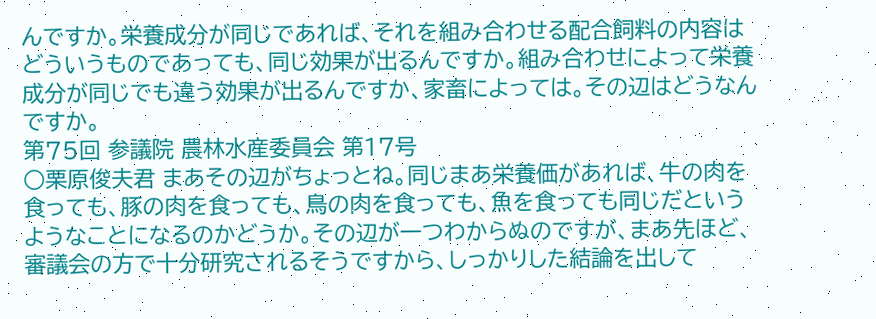んですか。栄養成分が同じであれば、それを組み合わせる配合飼料の内容はどういうものであっても、同じ効果が出るんですか。組み合わせによって栄養成分が同じでも違う効果が出るんですか、家畜によっては。その辺はどうなんですか。
第75回 参議院 農林水産委員会 第17号
○栗原俊夫君 まあその辺がちょっとね。同じまあ栄養価があれば、牛の肉を食っても、豚の肉を食っても、鳥の肉を食っても、魚を食っても同じだというようなことになるのかどうか。その辺が一つわからぬのですが、まあ先ほど、審議会の方で十分研究されるそうですから、しっかりした結論を出して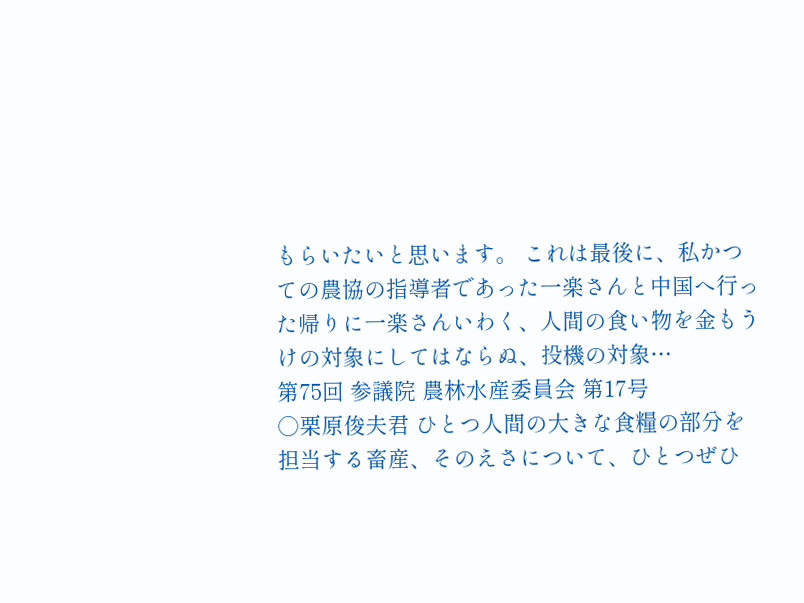もらいたいと思います。 これは最後に、私かつての農協の指導者であった一楽さんと中国へ行った帰りに一楽さんいわく、人間の食い物を金もうけの対象にしてはならぬ、投機の対象…
第75回 参議院 農林水産委員会 第17号
○栗原俊夫君 ひとつ人間の大きな食糧の部分を担当する畜産、そのえさについて、ひとつぜひ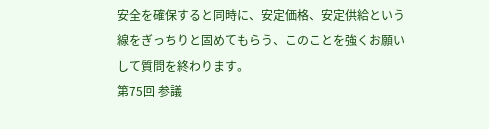安全を確保すると同時に、安定価格、安定供給という線をぎっちりと固めてもらう、このことを強くお願いして質問を終わります。
第75回 参議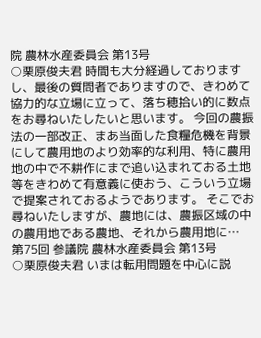院 農林水産委員会 第13号
○栗原俊夫君 時間も大分経過しておりますし、最後の質問者でありますので、きわめて協力的な立場に立って、落ち穂拾い的に数点をお尋ねいたしたいと思います。 今回の農振法の一部改正、まあ当面した食糧危機を背景にして農用地のより効率的な利用、特に農用地の中で不耕作にまで追い込まれておる土地等をきわめて有意義に使おう、こういう立場で提案されておるようであります。 そこでお尋ねいたしますが、農地には、農振区域の中の農用地である農地、それから農用地に…
第75回 参議院 農林水産委員会 第13号
○栗原俊夫君 いまは転用問題を中心に説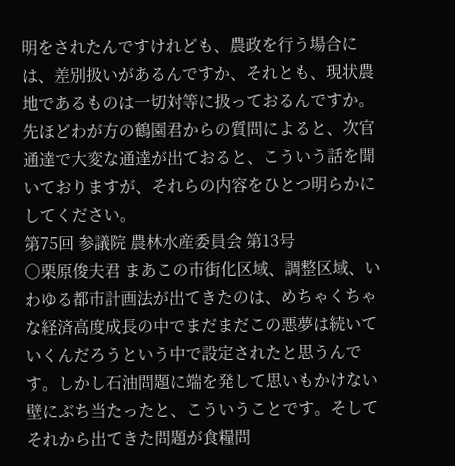明をされたんですけれども、農政を行う場合には、差別扱いがあるんですか、それとも、現状農地であるものは一切対等に扱っておるんですか。 先ほどわが方の鶴園君からの質問によると、次官通達で大変な通達が出ておると、こういう話を聞いておりますが、それらの内容をひとつ明らかにしてください。
第75回 参議院 農林水産委員会 第13号
○栗原俊夫君 まあこの市街化区域、調整区域、いわゆる都市計画法が出てきたのは、めちゃくちゃな経済高度成長の中でまだまだこの悪夢は続いていくんだろうという中で設定されたと思うんです。しかし石油問題に端を発して思いもかけない壁にぶち当たったと、こういうことです。そしてそれから出てきた問題が食糧問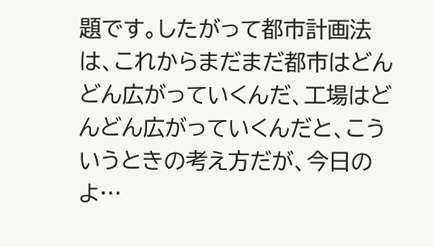題です。したがって都市計画法は、これからまだまだ都市はどんどん広がっていくんだ、工場はどんどん広がっていくんだと、こういうときの考え方だが、今日のよ…